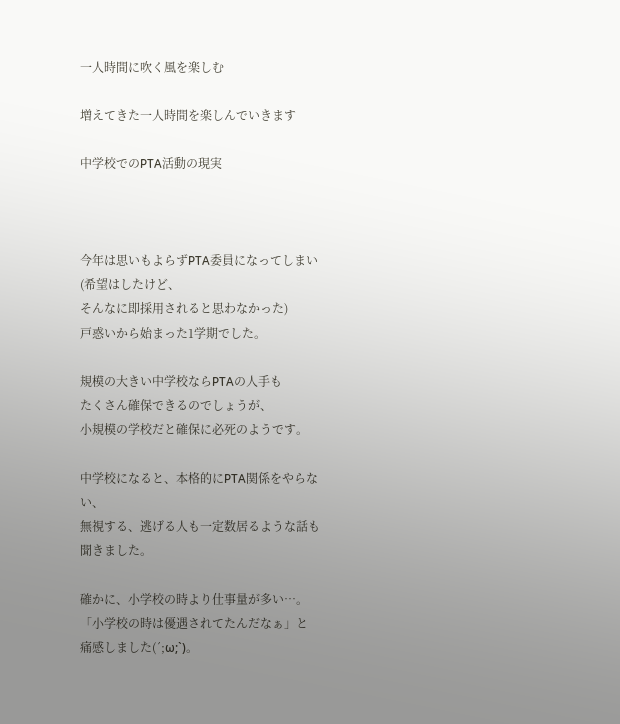一人時間に吹く風を楽しむ

増えてきた一人時間を楽しんでいきます

中学校でのPTA活動の現実



今年は思いもよらずPTA委員になってしまい
(希望はしたけど、
そんなに即採用されると思わなかった)
戸惑いから始まった1学期でした。

規模の大きい中学校ならPTAの人手も
たくさん確保できるのでしょうが、
小規模の学校だと確保に必死のようです。

中学校になると、本格的にPTA関係をやらない、
無視する、逃げる人も一定数居るような話も
聞きました。

確かに、小学校の時より仕事量が多い…。
「小学校の時は優遇されてたんだなぁ」と
痛感しました(´;ω;`)。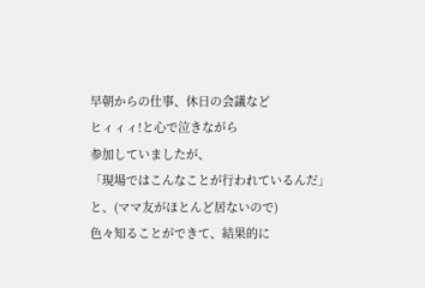早朝からの仕事、休日の会議など
ヒィィィ!と心で泣きながら
参加していましたが、
「現場ではこんなことが行われているんだ」
と、(ママ友がほとんど居ないので)
色々知ることができて、結果的に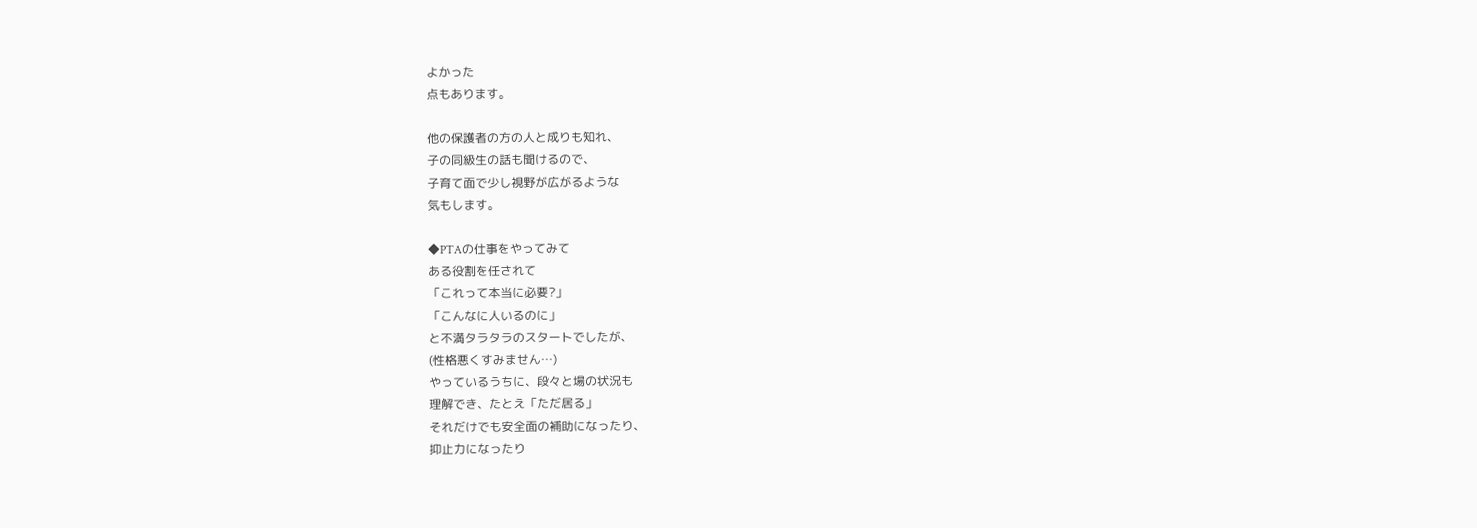よかった
点もあります。

他の保護者の方の人と成りも知れ、
子の同級生の話も聞けるので、
子育て面で少し視野が広がるような
気もします。

◆PTAの仕事をやってみて
ある役割を任されて
「これって本当に必要?」
「こんなに人いるのに」
と不満タラタラのスタートでしたが、
(性格悪くすみません…)
やっているうちに、段々と場の状況も
理解でき、たとえ「ただ居る」
それだけでも安全面の補助になったり、
抑止力になったり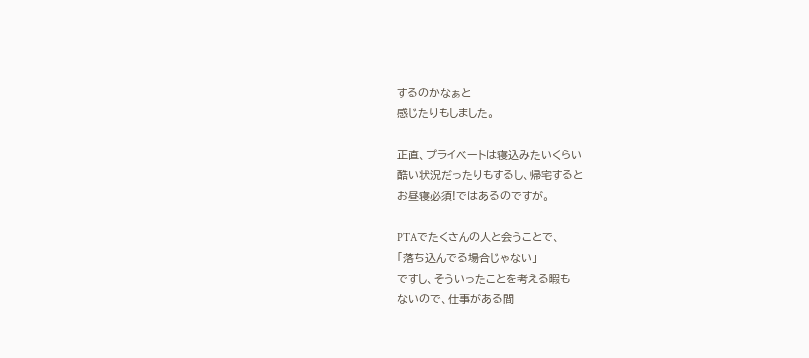するのかなぁと
感じたりもしました。

正直、プライベートは寝込みたいくらい
酷い状況だったりもするし、帰宅すると
お昼寝必須!ではあるのですが。

PTAでたくさんの人と会うことで、
「落ち込んでる場合じゃない」
ですし、そういったことを考える暇も
ないので、仕事がある間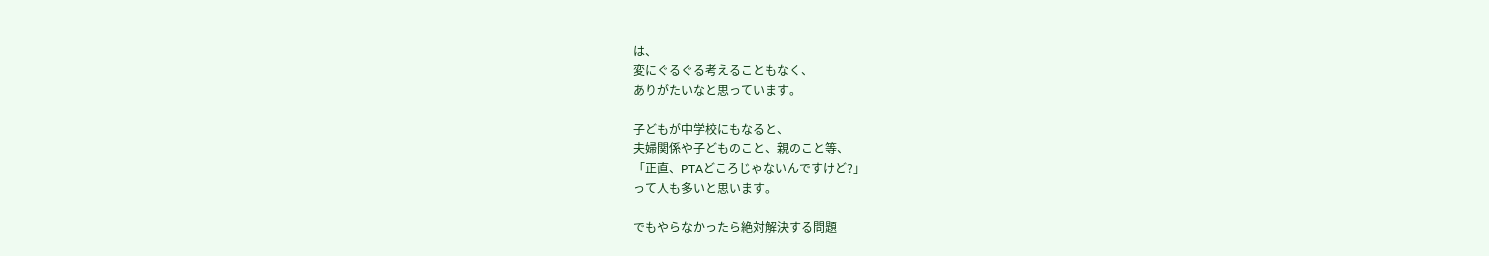は、
変にぐるぐる考えることもなく、
ありがたいなと思っています。

子どもが中学校にもなると、
夫婦関係や子どものこと、親のこと等、
「正直、PTAどころじゃないんですけど?」
って人も多いと思います。

でもやらなかったら絶対解決する問題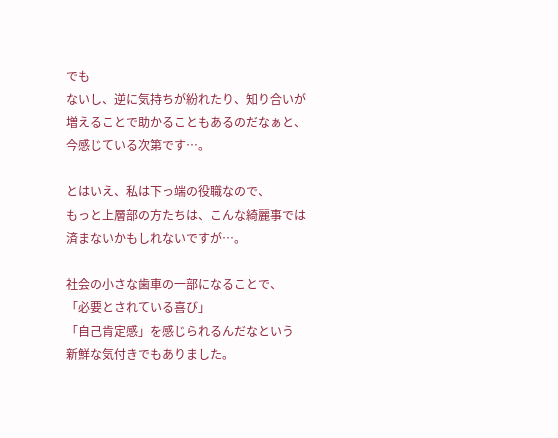でも
ないし、逆に気持ちが紛れたり、知り合いが
増えることで助かることもあるのだなぁと、
今感じている次第です…。

とはいえ、私は下っ端の役職なので、
もっと上層部の方たちは、こんな綺麗事では
済まないかもしれないですが…。

社会の小さな歯車の一部になることで、
「必要とされている喜び」
「自己肯定感」を感じられるんだなという
新鮮な気付きでもありました。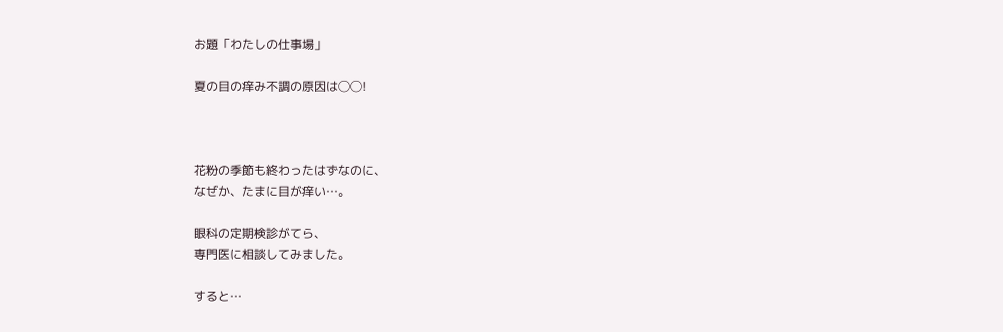お題「わたしの仕事場」

夏の目の痒み不調の原因は◯◯!



花粉の季節も終わったはずなのに、
なぜか、たまに目が痒い…。

眼科の定期検診がてら、
専門医に相談してみました。

すると…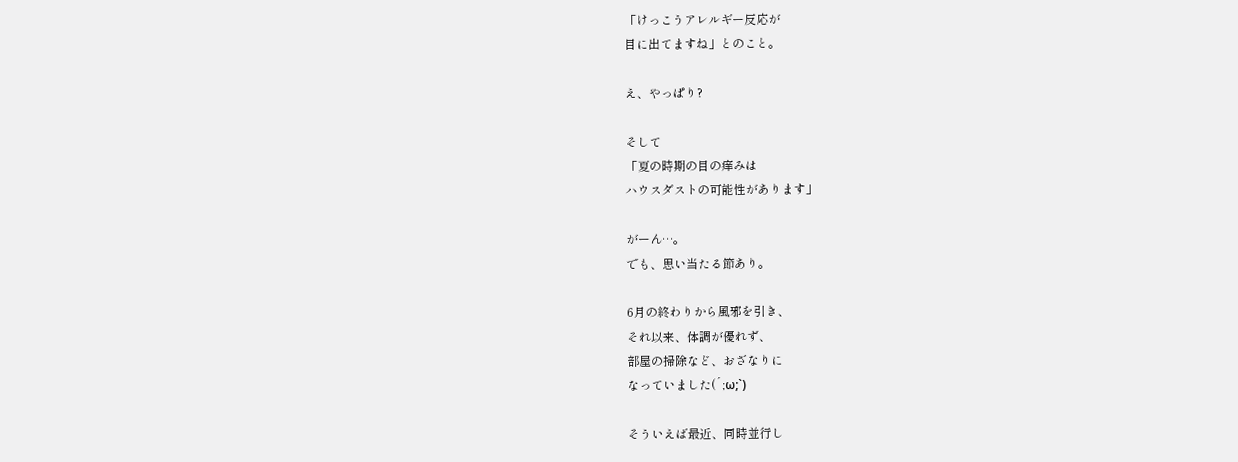「けっこうアレルギー反応が
目に出てますね」とのこと。

え、やっぱり?

そして
「夏の時期の目の痒みは
ハウスダストの可能性があります」

がーん…。
でも、思い当たる節あり。

6月の終わりから風邪を引き、
それ以来、体調が優れず、
部屋の掃除など、おざなりに
なっていました(´;ω;`)

そういえば最近、同時並行し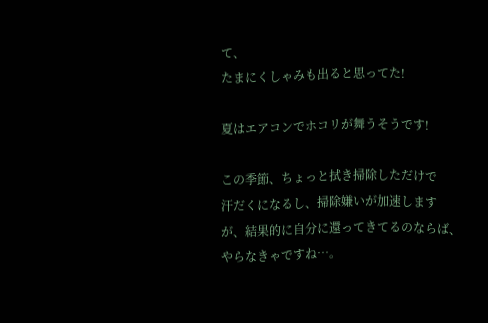て、
たまにくしゃみも出ると思ってた!

夏はエアコンでホコリが舞うそうです!

この季節、ちょっと拭き掃除しただけで
汗だくになるし、掃除嫌いが加速します
が、結果的に自分に還ってきてるのならば、
やらなきゃですね…。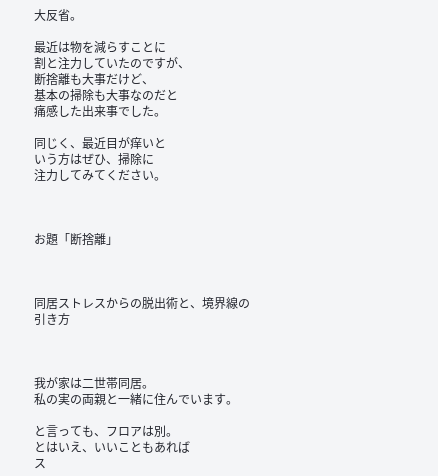大反省。

最近は物を減らすことに
割と注力していたのですが、
断捨離も大事だけど、
基本の掃除も大事なのだと
痛感した出来事でした。

同じく、最近目が痒いと
いう方はぜひ、掃除に
注力してみてください。



お題「断捨離」



同居ストレスからの脱出術と、境界線の引き方



我が家は二世帯同居。
私の実の両親と一緒に住んでいます。

と言っても、フロアは別。
とはいえ、いいこともあれば
ス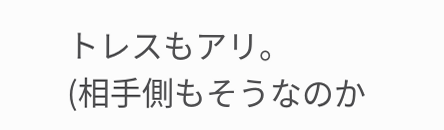トレスもアリ。
(相手側もそうなのか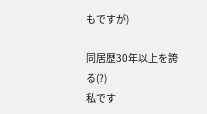もですが)

同居歴30年以上を誇る(?)
私です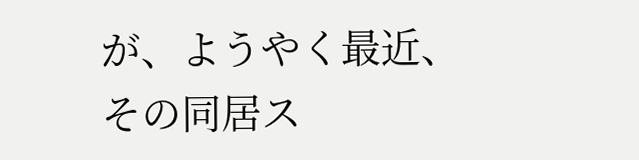が、ようやく最近、
その同居ス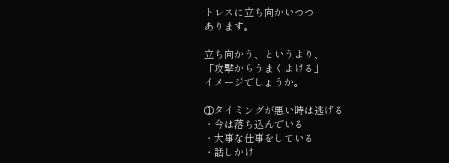トレスに立ち向かいつつ
あります。

立ち向かう、というより、
「攻撃からうまくよける」
イメージでしょうか。

①タイミングが悪い時は逃げる
・今は落ち込んでいる
・大事な仕事をしている
・話しかけ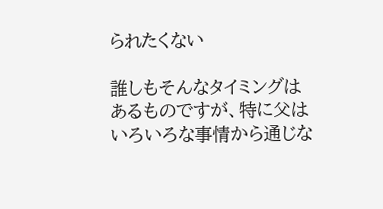られたくない

誰しもそんなタイミングは
あるものですが、特に父は
いろいろな事情から通じな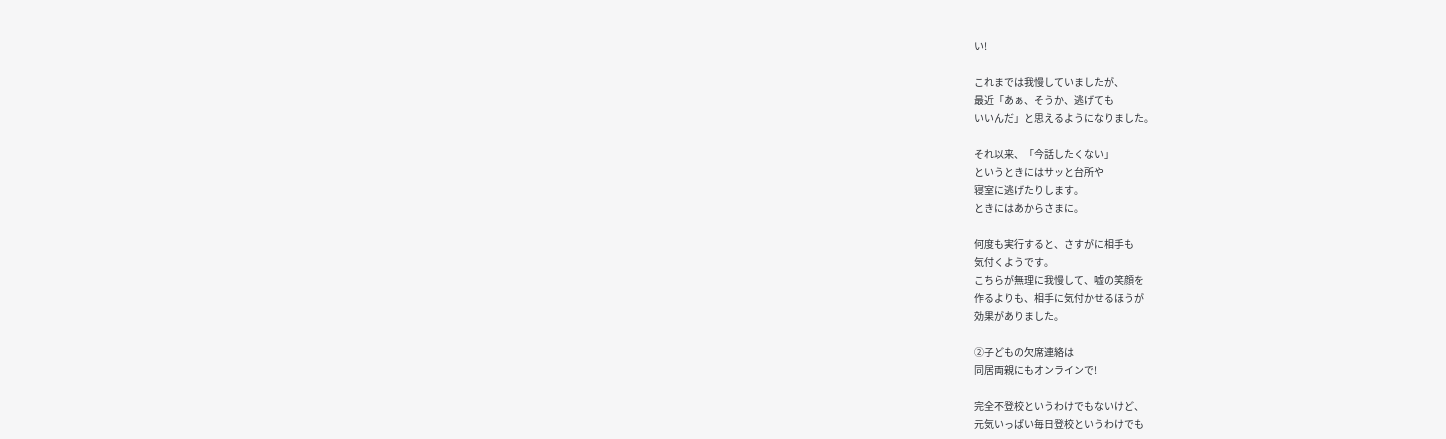い!

これまでは我慢していましたが、
最近「あぁ、そうか、逃げても
いいんだ」と思えるようになりました。

それ以来、「今話したくない」
というときにはサッと台所や
寝室に逃げたりします。
ときにはあからさまに。

何度も実行すると、さすがに相手も
気付くようです。
こちらが無理に我慢して、嘘の笑顔を
作るよりも、相手に気付かせるほうが
効果がありました。

②子どもの欠席連絡は
同居両親にもオンラインで!

完全不登校というわけでもないけど、
元気いっぱい毎日登校というわけでも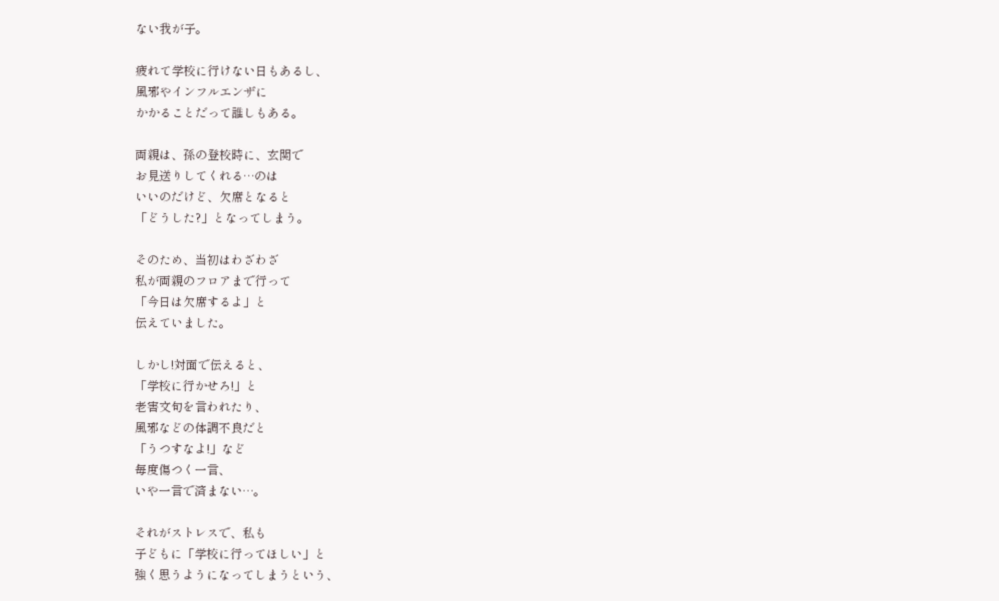ない我が子。

疲れて学校に行けない日もあるし、
風邪やインフルエンザに
かかることだって誰しもある。

両親は、孫の登校時に、玄関で
お見送りしてくれる…のは
いいのだけど、欠席となると
「どうした?」となってしまう。

そのため、当初はわざわざ
私が両親のフロアまで行って
「今日は欠席するよ」と
伝えていました。

しかし!対面で伝えると、
「学校に行かせろ!」と
老害文句を言われたり、
風邪などの体調不良だと
「うつすなよ!」など
毎度傷つく一言、
いや一言で済まない…。

それがストレスで、私も
子どもに「学校に行ってほしい」と
強く思うようになってしまうという、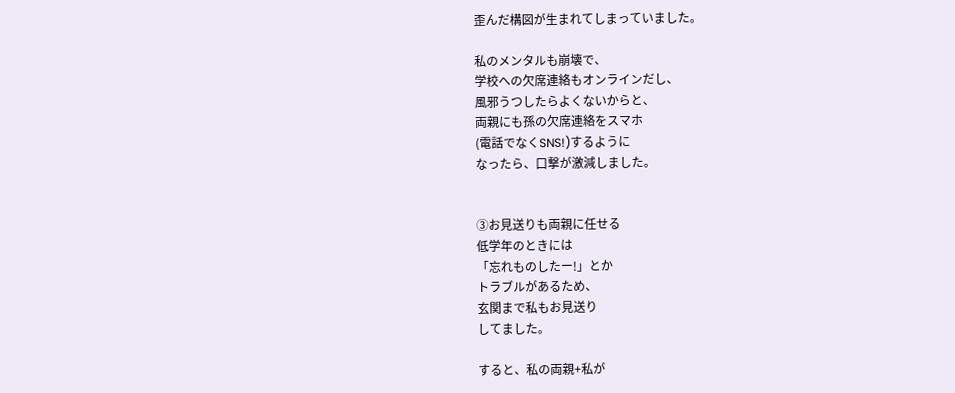歪んだ構図が生まれてしまっていました。

私のメンタルも崩壊で、
学校への欠席連絡もオンラインだし、
風邪うつしたらよくないからと、
両親にも孫の欠席連絡をスマホ
(電話でなくSNS!)するように
なったら、口撃が激減しました。


③お見送りも両親に任せる
低学年のときには
「忘れものしたー!」とか
トラブルがあるため、
玄関まで私もお見送り
してました。

すると、私の両親+私が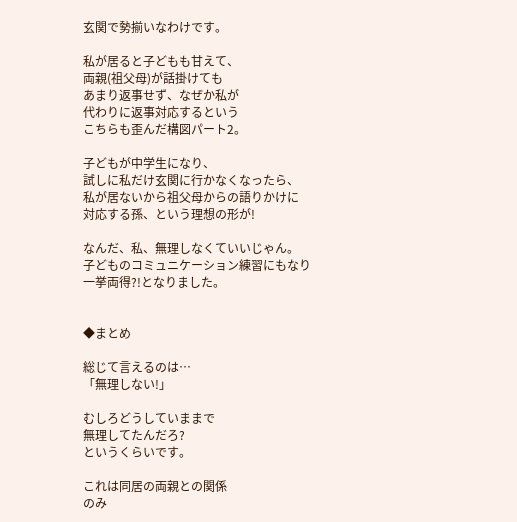玄関で勢揃いなわけです。

私が居ると子どもも甘えて、
両親(祖父母)が話掛けても
あまり返事せず、なぜか私が
代わりに返事対応するという
こちらも歪んだ構図パート2。

子どもが中学生になり、
試しに私だけ玄関に行かなくなったら、
私が居ないから祖父母からの語りかけに
対応する孫、という理想の形が!

なんだ、私、無理しなくていいじゃん。
子どものコミュニケーション練習にもなり
一挙両得?!となりました。


◆まとめ

総じて言えるのは…
「無理しない!」

むしろどうしていままで
無理してたんだろ?
というくらいです。

これは同居の両親との関係
のみ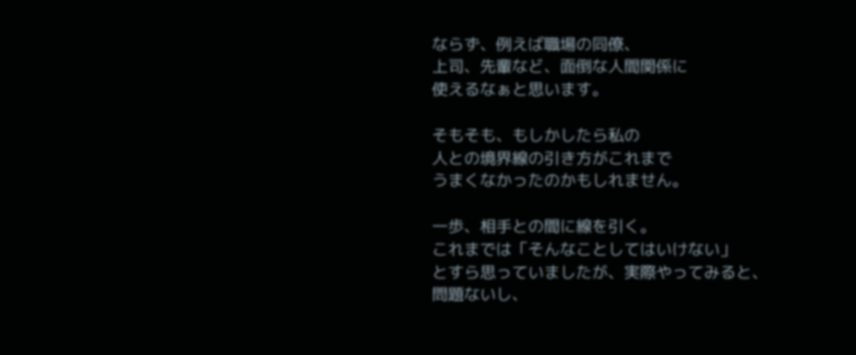ならず、例えば職場の同僚、
上司、先輩など、面倒な人間関係に
使えるなぁと思います。

そもそも、もしかしたら私の
人との境界線の引き方がこれまで
うまくなかったのかもしれません。

一歩、相手との間に線を引く。
これまでは「そんなことしてはいけない」
とすら思っていましたが、実際やってみると、
問題ないし、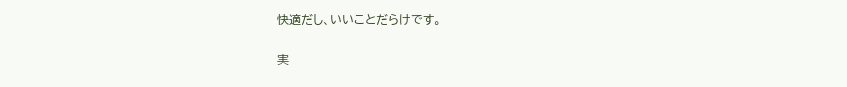快適だし、いいことだらけです。

実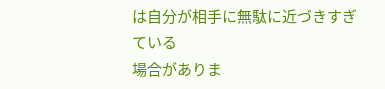は自分が相手に無駄に近づきすぎている
場合がありま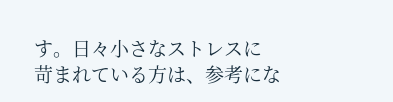す。日々小さなストレスに
苛まれている方は、参考にな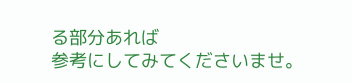る部分あれば
参考にしてみてくださいませ。